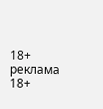18+
реклама
18+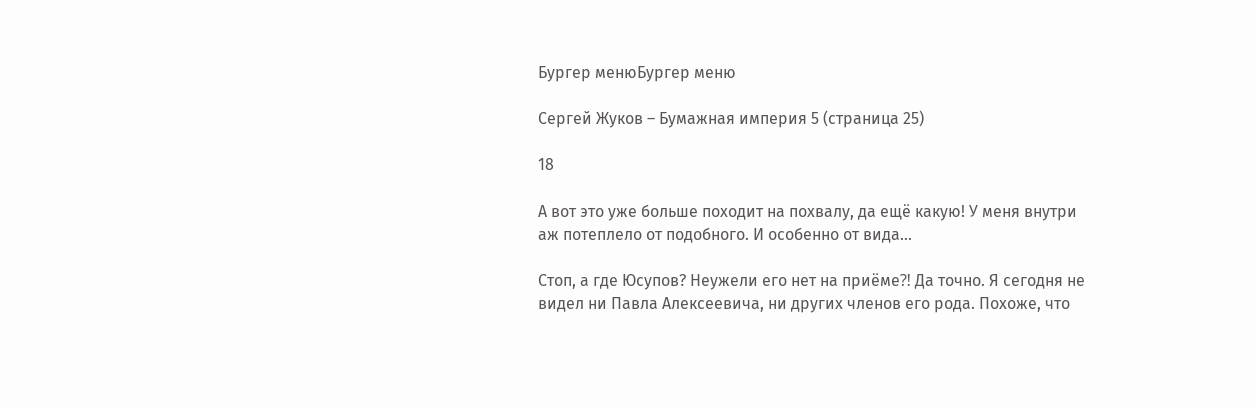Бургер менюБургер меню

Сергей Жуков – Бумажная империя 5 (страница 25)

18

А вот это уже больше походит на похвалу, да ещё какую! У меня внутри аж потеплело от подобного. И особенно от вида…

Стоп, а где Юсупов? Неужели его нет на приёме⁈ Да точно. Я сегодня не видел ни Павла Алексеевича, ни других членов его рода. Похоже, что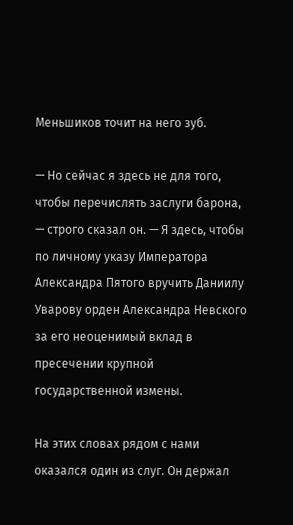Меньшиков точит на него зуб.

— Но сейчас я здесь не для того, чтобы перечислять заслуги барона, — строго сказал он. — Я здесь, чтобы по личному указу Императора Александра Пятого вручить Даниилу Уварову орден Александра Невского за его неоценимый вклад в пресечении крупной государственной измены.

На этих словах рядом с нами оказался один из слуг. Он держал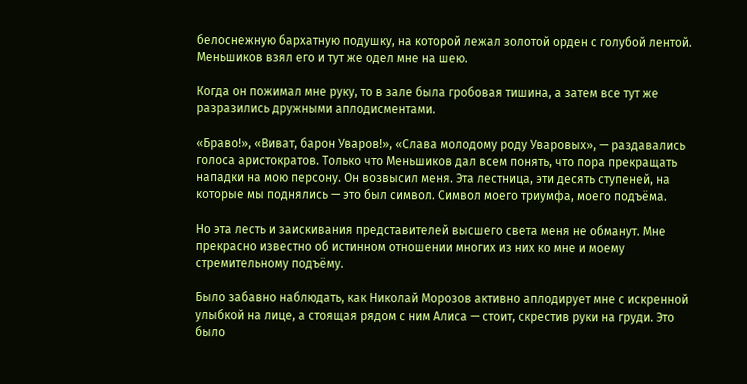белоснежную бархатную подушку, на которой лежал золотой орден с голубой лентой. Меньшиков взял его и тут же одел мне на шею.

Когда он пожимал мне руку, то в зале была гробовая тишина, а затем все тут же разразились дружными аплодисментами.

«Браво!», «Виват, барон Уваров!», «Слава молодому роду Уваровых», — раздавались голоса аристократов. Только что Меньшиков дал всем понять, что пора прекращать нападки на мою персону. Он возвысил меня. Эта лестница, эти десять ступеней, на которые мы поднялись — это был символ. Символ моего триумфа, моего подъёма.

Но эта лесть и заискивания представителей высшего света меня не обманут. Мне прекрасно известно об истинном отношении многих из них ко мне и моему стремительному подъёму.

Было забавно наблюдать, как Николай Морозов активно аплодирует мне с искренной улыбкой на лице, а стоящая рядом с ним Алиса — стоит, скрестив руки на груди. Это было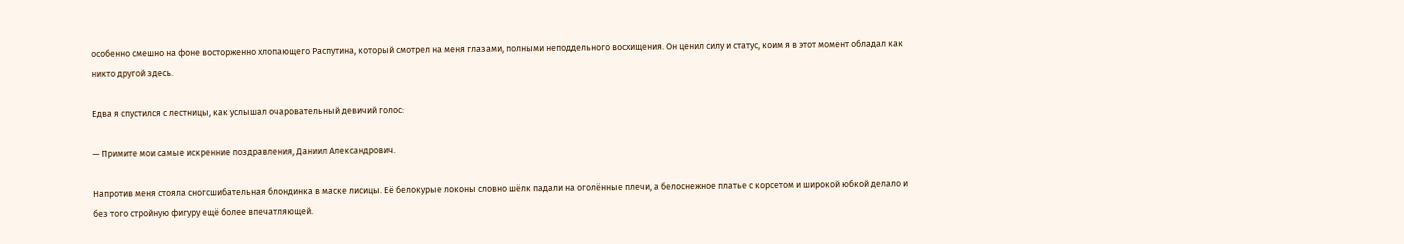особенно смешно на фоне восторженно хлопающего Распутина, который смотрел на меня глазами, полными неподдельного восхищения. Он ценил силу и статус, коим я в этот момент обладал как никто другой здесь.

Едва я спустился с лестницы, как услышал очаровательный девичий голос:

— Примите мои самые искренние поздравления, Даниил Александрович.

Напротив меня стояла сногсшибательная блондинка в маске лисицы. Её белокурые локоны словно шёлк падали на оголённые плечи, а белоснежное платье с корсетом и широкой юбкой делало и без того стройную фигуру ещё более впечатляющей.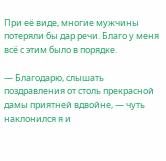При её виде, многие мужчины потеряли бы дар речи. Благо у меня всё с этим было в порядке.

— Благодарю, слышать поздравления от столь прекрасной дамы приятней вдвойне, — чуть наклонился я и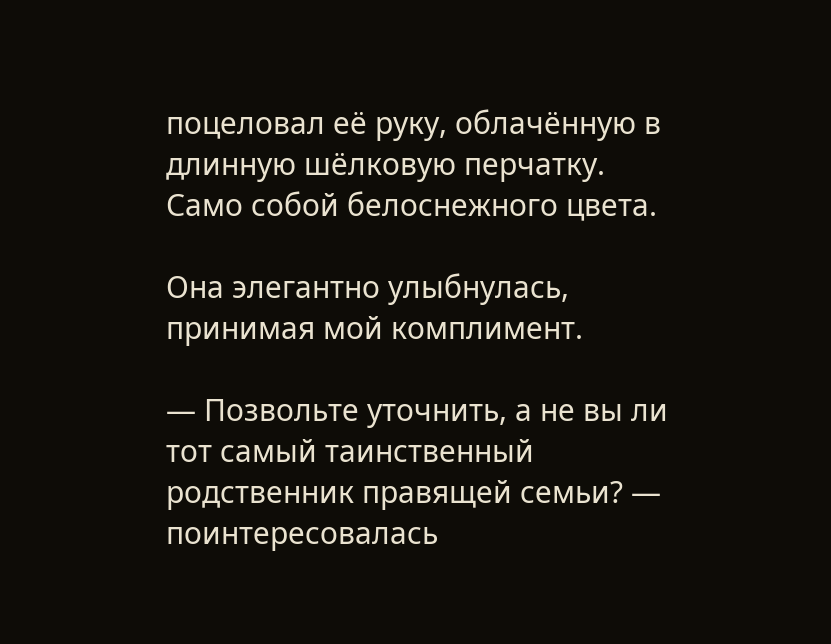поцеловал её руку, облачённую в длинную шёлковую перчатку. Само собой белоснежного цвета.

Она элегантно улыбнулась, принимая мой комплимент.

— Позвольте уточнить, а не вы ли тот самый таинственный родственник правящей семьи? — поинтересовалась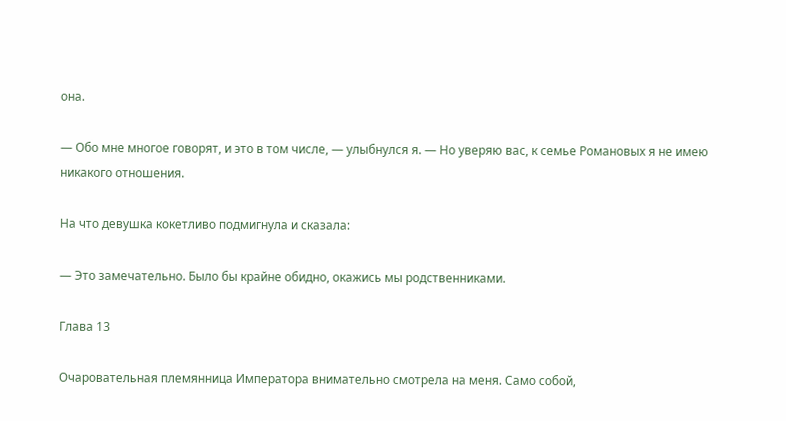она.

— Обо мне многое говорят, и это в том числе, — улыбнулся я. — Но уверяю вас, к семье Романовых я не имею никакого отношения.

На что девушка кокетливо подмигнула и сказала:

— Это замечательно. Было бы крайне обидно, окажись мы родственниками.

Глава 13

Очаровательная племянница Императора внимательно смотрела на меня. Само собой,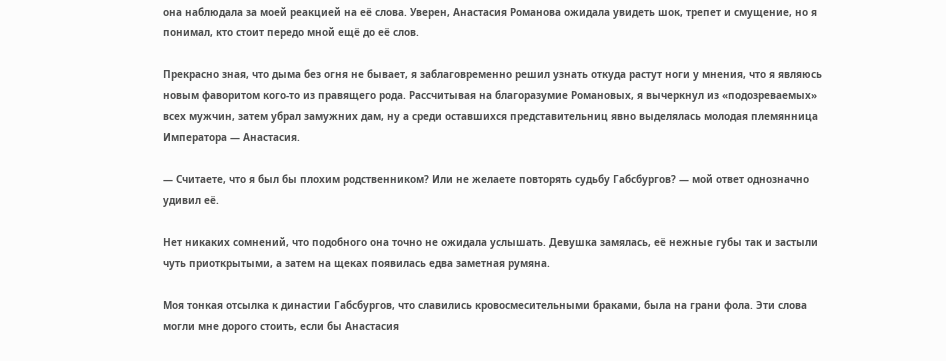она наблюдала за моей реакцией на её слова. Уверен, Анастасия Романова ожидала увидеть шок, трепет и смущение, но я понимал, кто стоит передо мной ещё до её слов.

Прекрасно зная, что дыма без огня не бывает, я заблаговременно решил узнать откуда растут ноги у мнения, что я являюсь новым фаворитом кого-то из правящего рода. Рассчитывая на благоразумие Романовых, я вычеркнул из «подозреваемых» всех мужчин, затем убрал замужних дам, ну а среди оставшихся представительниц явно выделялась молодая племянница Императора — Анастасия.

— Считаете, что я был бы плохим родственником? Или не желаете повторять судьбу Габсбургов? — мой ответ однозначно удивил её.

Нет никаких сомнений, что подобного она точно не ожидала услышать. Девушка замялась, её нежные губы так и застыли чуть приоткрытыми, а затем на щеках появилась едва заметная румяна.

Моя тонкая отсылка к династии Габсбургов, что славились кровосмесительными браками, была на грани фола. Эти слова могли мне дорого стоить, если бы Анастасия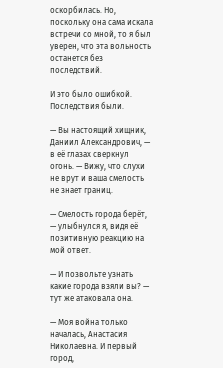оскорбилась. Но, поскольку она сама искала встречи со мной, то я был уверен, что эта вольность останется без последствий.

И это было ошибкой. Последствия были.

— Вы настоящий хищник, Даниил Александрович, — в её глазах сверкнул огонь. — Вижу, что слухи не врут и ваша смелость не знает границ.

— Смелость города берёт, — улыбнулся я, видя её позитивную реакцию на мой ответ.

— И позвольте узнать какие города взяли вы? — тут же атаковала она.

— Моя война только началась, Анастасия Николаевна. И первый город,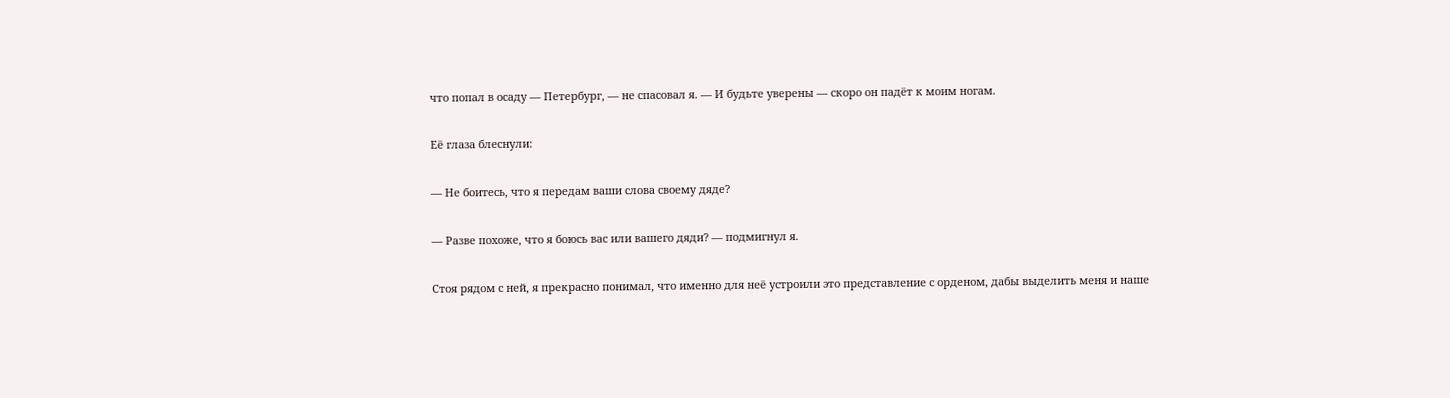что попал в осаду — Петербург, — не спасовал я. — И будьте уверены — скоро он падёт к моим ногам.

Её глаза блеснули:

— Не боитесь, что я передам ваши слова своему дяде?

— Разве похоже, что я боюсь вас или вашего дяди? — подмигнул я.

Стоя рядом с ней, я прекрасно понимал, что именно для неё устроили это представление с орденом, дабы выделить меня и наше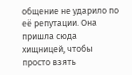общение не ударило по её репутации. Она пришла сюда хищницей, чтобы просто взять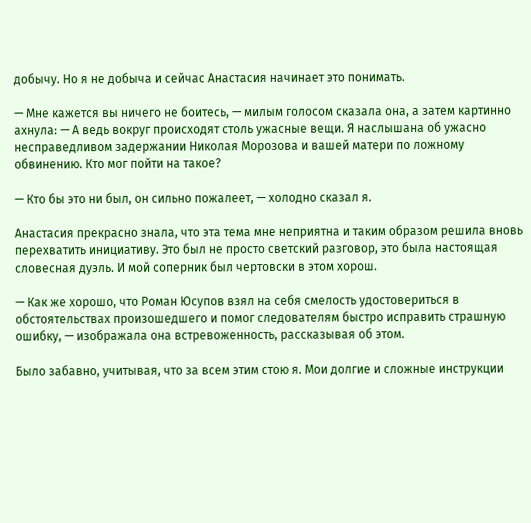добычу. Но я не добыча и сейчас Анастасия начинает это понимать.

— Мне кажется вы ничего не боитесь, — милым голосом сказала она, а затем картинно ахнула: — А ведь вокруг происходят столь ужасные вещи. Я наслышана об ужасно несправедливом задержании Николая Морозова и вашей матери по ложному обвинению. Кто мог пойти на такое?

— Кто бы это ни был, он сильно пожалеет, — холодно сказал я.

Анастасия прекрасно знала, что эта тема мне неприятна и таким образом решила вновь перехватить инициативу. Это был не просто светский разговор, это была настоящая словесная дуэль. И мой соперник был чертовски в этом хорош.

— Как же хорошо, что Роман Юсупов взял на себя смелость удостовериться в обстоятельствах произошедшего и помог следователям быстро исправить страшную ошибку, — изображала она встревоженность, рассказывая об этом.

Было забавно, учитывая, что за всем этим стою я. Мои долгие и сложные инструкции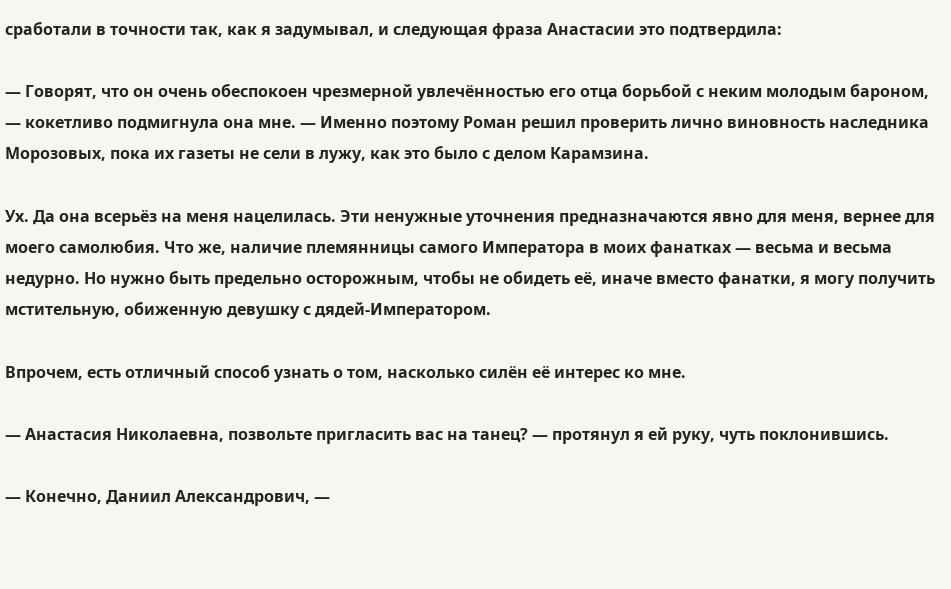сработали в точности так, как я задумывал, и следующая фраза Анастасии это подтвердила:

— Говорят, что он очень обеспокоен чрезмерной увлечённостью его отца борьбой с неким молодым бароном, — кокетливо подмигнула она мне. — Именно поэтому Роман решил проверить лично виновность наследника Морозовых, пока их газеты не сели в лужу, как это было с делом Карамзина.

Ух. Да она всерьёз на меня нацелилась. Эти ненужные уточнения предназначаются явно для меня, вернее для моего самолюбия. Что же, наличие племянницы самого Императора в моих фанатках — весьма и весьма недурно. Но нужно быть предельно осторожным, чтобы не обидеть её, иначе вместо фанатки, я могу получить мстительную, обиженную девушку с дядей-Императором.

Впрочем, есть отличный способ узнать о том, насколько силён её интерес ко мне.

— Анастасия Николаевна, позвольте пригласить вас на танец? — протянул я ей руку, чуть поклонившись.

— Конечно, Даниил Александрович, —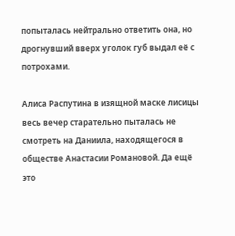попыталась нейтрально ответить она, но дрогнувший вверх уголок губ выдал её с потрохами.

Алиса Распутина в изящной маске лисицы весь вечер старательно пыталась не смотреть на Даниила, находящегося в обществе Анастасии Романовой. Да ещё это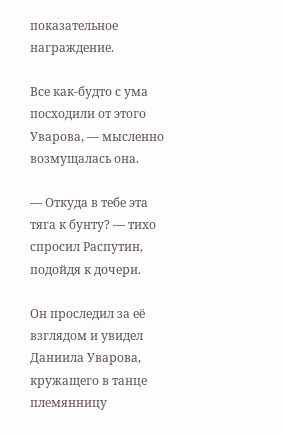показательное награждение.

Все как-будто с ума посходили от этого Уварова, — мысленно возмущалась она.

— Откуда в тебе эта тяга к бунту? — тихо спросил Распутин, подойдя к дочери.

Он проследил за её взглядом и увидел Даниила Уварова, кружащего в танце племянницу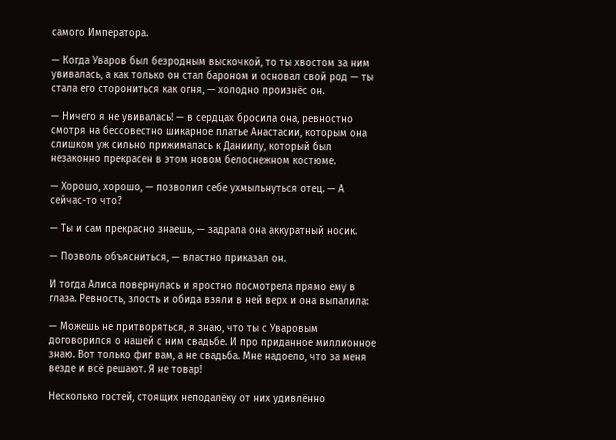самого Императора.

— Когда Уваров был безродным выскочкой, то ты хвостом за ним увивалась, а как только он стал бароном и основал свой род — ты стала его сторониться как огня, — холодно произнёс он.

— Ничего я не увивалась! — в сердцах бросила она, ревностно смотря на бессовестно шикарное платье Анастасии, которым она слишком уж сильно прижималась к Даниилу, который был незаконно прекрасен в этом новом белоснежном костюме.

— Хорошо, хорошо, — позволил себе ухмыльнуться отец. — А сейчас-то что?

— Ты и сам прекрасно знаешь, — задрала она аккуратный носик.

— Позволь объясниться, — властно приказал он.

И тогда Алиса повернулась и яростно посмотрела прямо ему в глаза. Ревность, злость и обида взяли в ней верх и она выпалила:

— Можешь не притворяться, я знаю, что ты с Уваровым договорился о нашей с ним свадьбе. И про приданное миллионное знаю. Вот только фиг вам, а не свадьба. Мне надоело, что за меня везде и всё решают. Я не товар!

Несколько гостей, стоящих неподалёку от них удивлённо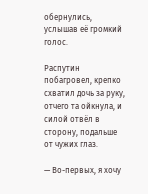обернулись, услышав её громкий голос.

Распутин побагровел, крепко схватил дочь за руку, отчего та ойкнула, и силой отвёл в сторону, подальше от чужих глаз.

— Во-первых, я хочу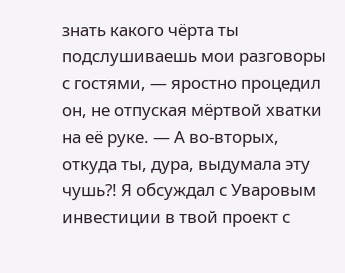знать какого чёрта ты подслушиваешь мои разговоры с гостями, — яростно процедил он, не отпуская мёртвой хватки на её руке. — А во-вторых, откуда ты, дура, выдумала эту чушь⁈ Я обсуждал с Уваровым инвестиции в твой проект с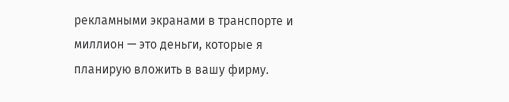рекламными экранами в транспорте и миллион — это деньги, которые я планирую вложить в вашу фирму.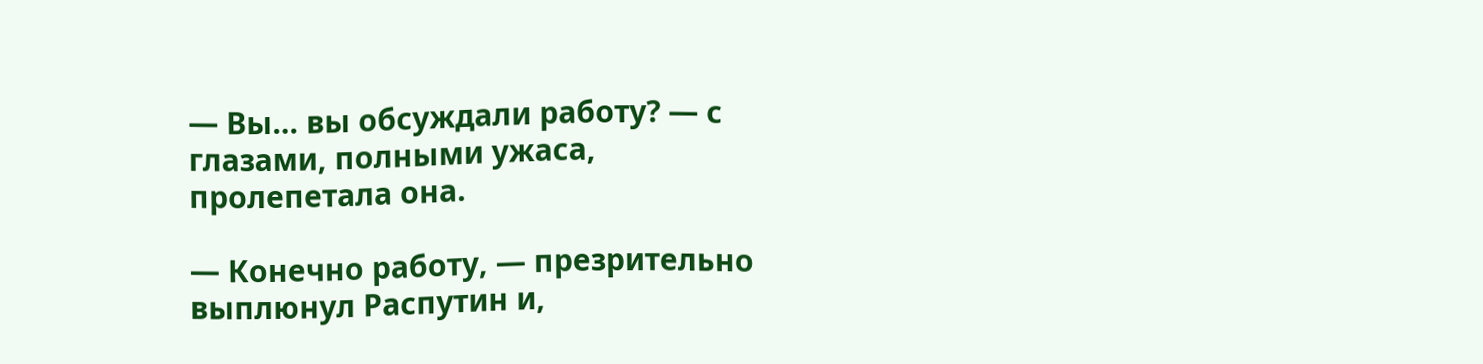— Вы… вы обсуждали работу? — с глазами, полными ужаса, пролепетала она.

— Конечно работу, — презрительно выплюнул Распутин и,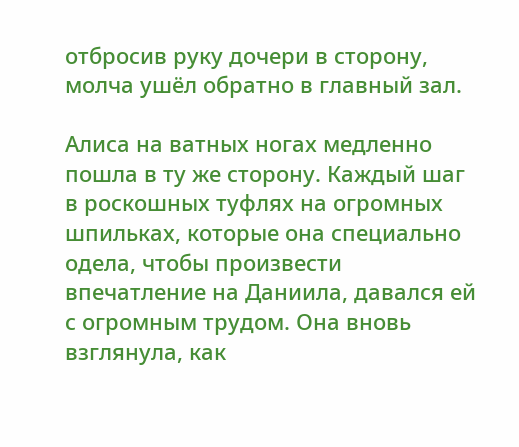отбросив руку дочери в сторону, молча ушёл обратно в главный зал.

Алиса на ватных ногах медленно пошла в ту же сторону. Каждый шаг в роскошных туфлях на огромных шпильках, которые она специально одела, чтобы произвести впечатление на Даниила, давался ей с огромным трудом. Она вновь взглянула, как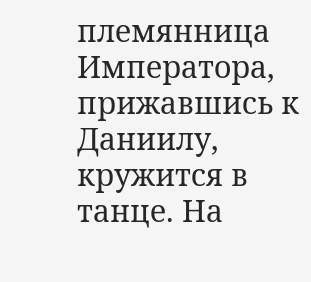племянница Императора, прижавшись к Даниилу, кружится в танце. На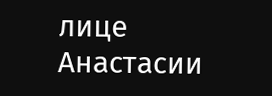лице Анастасии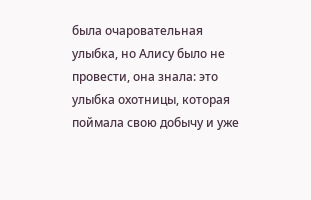была очаровательная улыбка, но Алису было не провести, она знала: это улыбка охотницы, которая поймала свою добычу и уже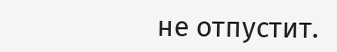не отпустит.